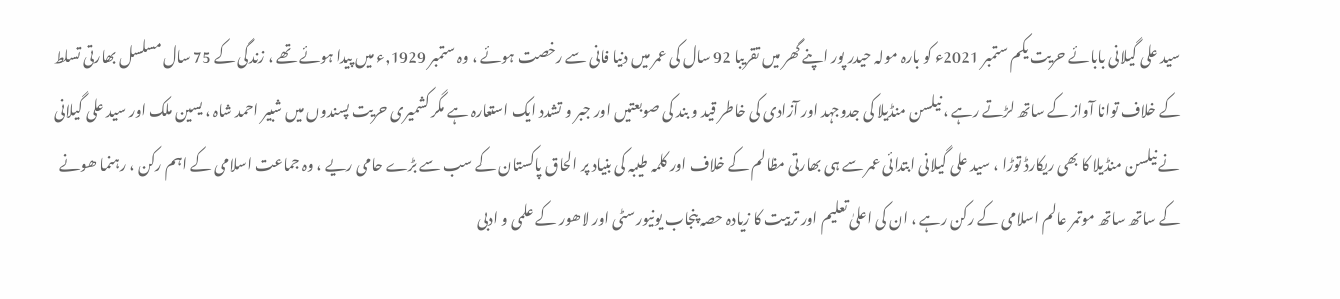سید علی گیلانی بابائے حریت یکم ستمبر 2021ء کو بارہ مولہ حیدر پور اپنے گھر میں تقریبا 92 سال کی عمر میں دنیا فانی سے رخصت ہوئے ، وہ ستمبر 1929,ء میں پیدا ہوئے تھے ، زندگی کے 75 سال مسلسل بھارتی تسلط کے خلاف توانا آواز کے ساتھ لڑتے رہے ، نیلسن منڈیلا کی جدوجہد اور آزادی کی خاطر قید و بند کی صوبعتیں اور جبر و تشدد ایک استعارہ ہے مگر کشمیری حریت پسندوں میں شبیر احمد شاہ ، یسین ملک اور سید علی گیلانی نے نیلسن منڈیلا کا بھی ریکارڈ توڑا ، سید علی گیلانی ابتدائی عمر سے ہی بھارتی مظالم کے خلاف اور کلمہ طیبہ کی بنیاد پر الحاق پاکستان کے سب سے بڑے حامی ریے ، وہ جماعت اسلامی کے اہم رکن ، رہنما ھونے کے ساتھ ساتھ موتمر عالم اسلامی کے رکن رہے ، ان کی اعلیٰ تعلیم اور تربیت کا زیادہ حصہ پنجاب یونیورسٹی اور لاھور کے علمی و ادبی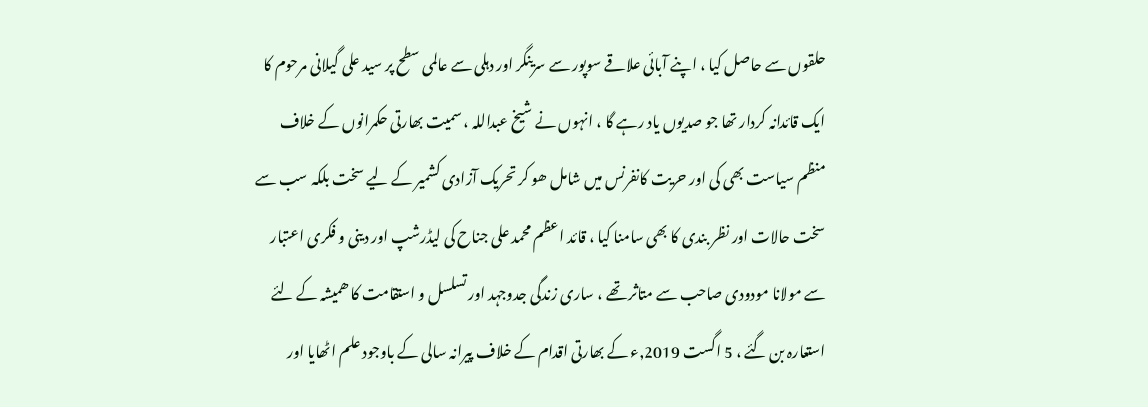حلقوں سے حاصل کیا ، اپنے آبائی علاقے سوپور سے سرینگر اور دہلی سے عالمی سطح پر سید علی گیلانی مرحوم کا ایک قائدانہ کردار تھا جو صدیوں یاد رہے گا ، انہوں نے شیخ عبداللہ ، سمیت بھارتی حکمرانوں کے خلاف منظم سیاست بھی کی اور حریت کانفرنس میں شامل ھو کر تحریک آزادی کشمیر کے لیے سخت بلکہ سب سے سخت حالات اور نظر بندی کا بھی سامنا کیا ، قائد اعظم محمد علی جناح کی لیڈرشپ اور دینی و فکری اعتبار سے مولانا مودودی صاحب سے متاثر تھے ، ساری زندگی جدوجہد اور تسلسل و استقامت کا ھمیشہ کے لئے استعارہ بن گئے ، 5 اگست 2019,ء کے بھارتی اقدام کے خلاف پیرانہ سالی کے باوجود علم اٹھایا اور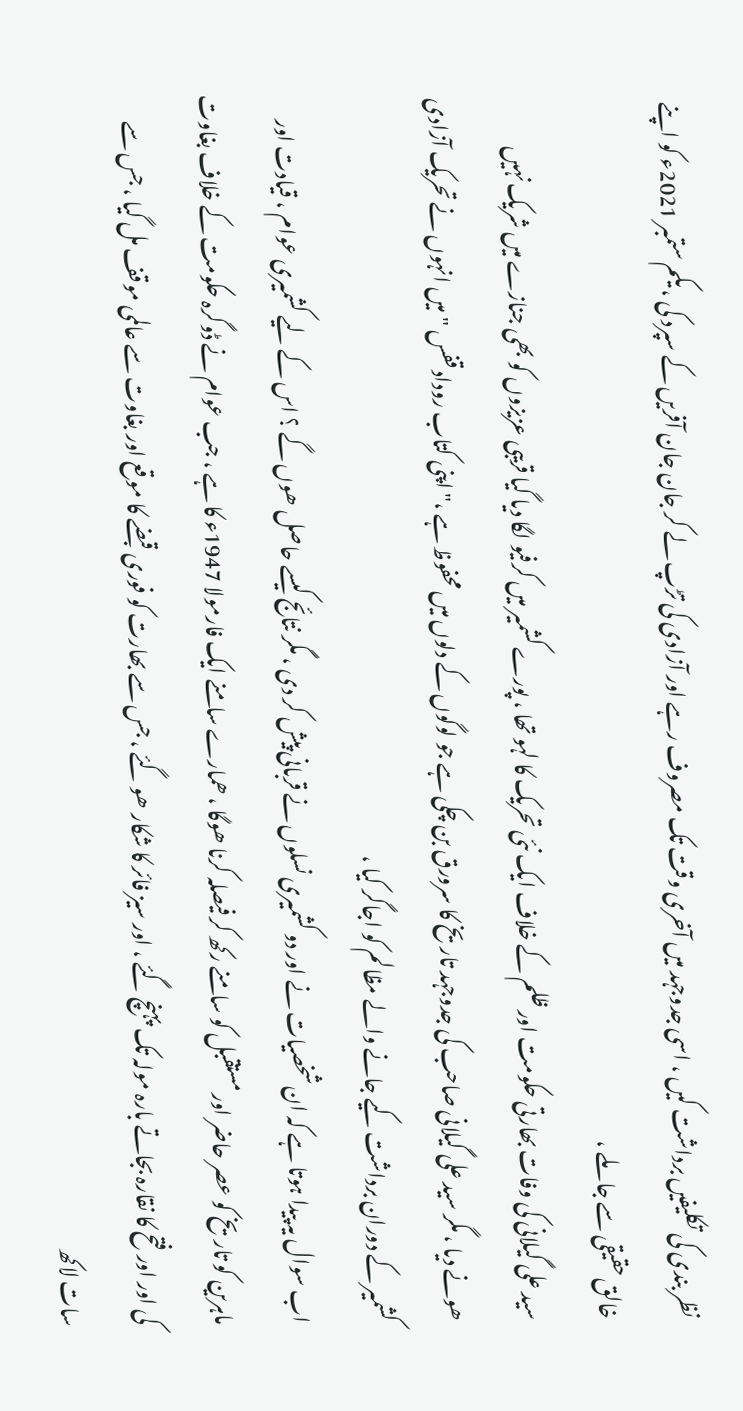نظر بندی کی تکلیفیں برداشت کیں ، اسی جدوجہد میں آخری وقت تک مصروف رہے اور آزادی کی تڑپ لے کر جان جان آفریں کے سپرد کی ، یکم ستمبر 2021ء کو اپنے خالق حقیقی سے جا ملے ،
سید علی گیلانی کی وفات بھارتی حکومت اور ظلم کے خلاف ایک نئی تحریک کا لہو تھا ، پورے کشمیر میں کرفیو لگا دیا گیا قریبی عزیزوں کو بھی جنازے میں شریک نہیں ھونے دیا ، مگر سید علی گیلانی صاحب کی جدوجہد تاریخ کا سرورق بن چکی ہے جو لوگوں کے دلوں میں محفوظ ہے ،" اپنی کتاب روداد قفس " میں انہوں نے تحریک آزادی کشمیر کے دوران برداشت کیے جانے والے مظالم کو اجاگر کیا ،
اب سوال یہ پیدا ہوتا ہے کہ ان شخصیات نے اور دو کشمیری نسلوں نے قربانی پیش کر دی ، مگر نتائج کیسے حاصل ھوں گے ؟ اس کے لیے کشمیری عوام ، قیادت اور ماہرین کو تاریخ کو عصر حاضر اور مستقبل کو سامنے رکھ کر فیصلہ کرنا ھوگا ، ھمارے سامنے ایک فارمولا 1947ء کا ہے ، جب عوام نے ڈوگرہ حکومت کے خلاف بغاوت کی اور اور فتح کا نقارہ بجاتے بارہ مولہ تک پہنچ گئے ، اور سیز فائر کا شکار ھو گئے ، جس سے بھارت کو فوری قبضے کا موقع اور بغاوت سے عالمی موقف مل گیا ، جس سے سات لاکھ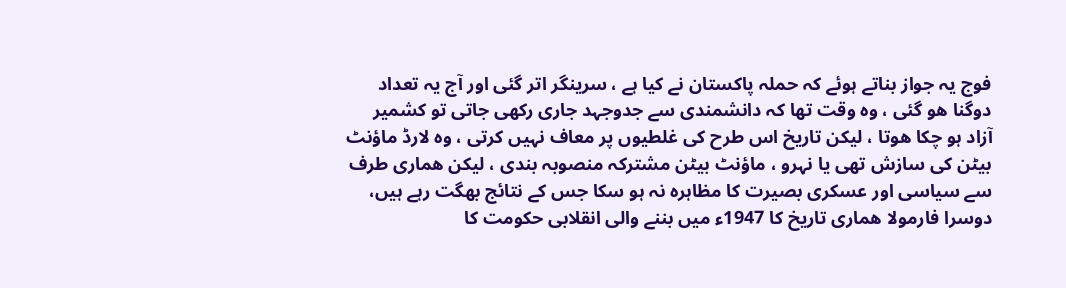فوج یہ جواز بناتے ہوئے کہ حملہ پاکستان نے کیا ہے ، سرینگر اتر گئی اور آج یہ تعداد دوگنا ھو گئی ، وہ وقت تھا کہ دانشمندی سے جدوجہد جاری رکھی جاتی تو کشمیر آزاد ہو چکا ھوتا ، لیکن تاریخ اس طرح کی غلطیوں پر معاف نہیں کرتی ، وہ لارڈ ماؤنٹ بیٹن کی سازش تھی یا نہرو ، ماؤنٹ بیٹن مشترکہ منصوبہ بندی ، لیکن ھماری طرف سے سیاسی اور عسکری بصیرت کا مظاہرہ نہ ہو سکا جس کے نتائج بھگت رہے ہیں،
دوسرا فارمولا ھماری تاریخ کا 1947ء میں بننے والی انقلابی حکومت کا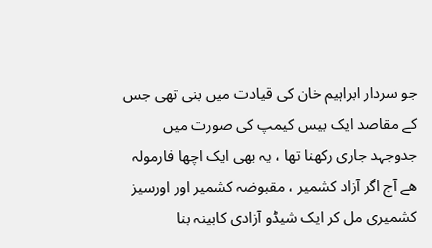جو سردار ابراہیم خان کی قیادت میں بنی تھی جس کے مقاصد ایک بیس کیمپ کی صورت میں جدوجہد جاری رکھنا تھا ، یہ بھی ایک اچھا فارمولہ ھے آج اگر آزاد کشمیر ، مقبوضہ کشمیر اور اورسیز کشمیری مل کر ایک شیڈو آزادی کابینہ بنا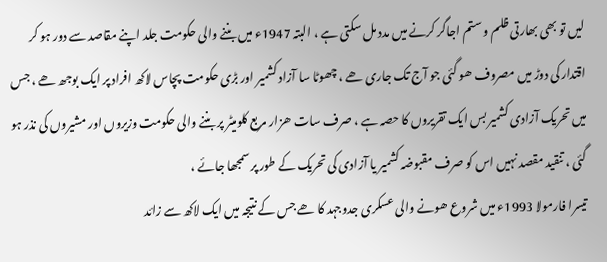لیں تو بھی بھارتی ظلم و ستم اجاگر کرنے میں مدد مل سکتی ہے ، البتہ 1947ء میں بننے والی حکومت جلد اپنے مقاصد سے دور ہو کر اقتدار کی دوڑ میں مصروف ھو گئی جو آج تک جاری ھے ، چھوٹا سا آزاد کشمیر اور بڑی حکومت پچاس لاکھ افراد پر ایک بوجھ ھے ، جس میں تحریک آزادی کشمیر بس ایک تقریروں کا حصہ ہے ، صرف سات ھزار مربع کلومیٹر پر بننے والی حکومت وزیروں اور مشیروں کی نذر ہو گئی ، تنقید مقصد نہیں اس کو صرف مقبوضہ کشمیر یا آزادی کی تحریک کے طور پر سمجھا جائے ،
تیسرا فارمولا 1993ء میں شروع ھونے والی عسکری جدوجہد کا ھے جس کے نتیجہ میں ایک لاکھ سے زائد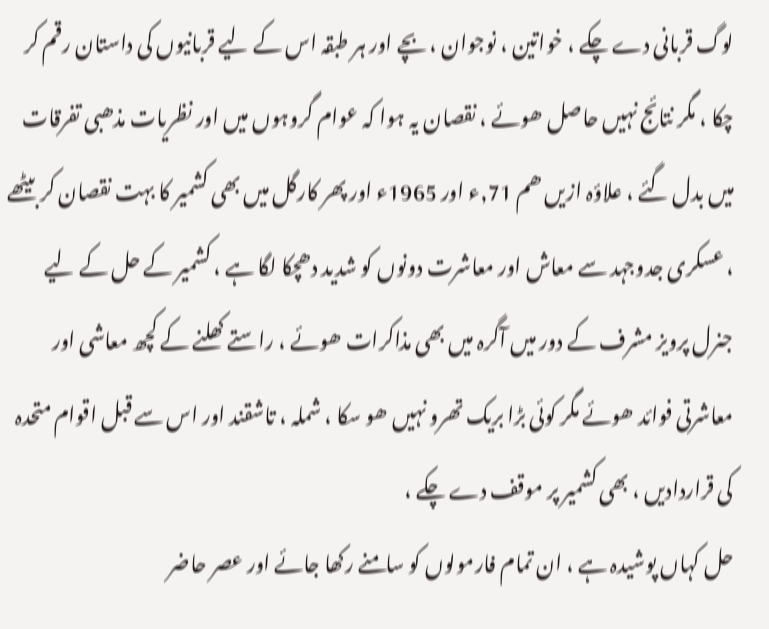لوگ قربانی دے چکے ، خواتین ، نوجوان ، بچے اور ہر طبقہ اس کے لیے قربانیوں کی داستان رقم کر چکا ، مگر نتائج نہیں حاصل ھوئے ، نقصان یہ ہوا کہ عوام گروہوں میں اور نظریات مذھبی تفرقات میں بدل گئے ، علاؤہ ازیں ھم 71,ء اور 1965ء اور پھر کارگل میں بھی کشمیر کا بہت نقصان کر بیٹھے ، عسکری جدوجہد سے معاش اور معاشرت دونوں کو شدید دھچکا لگا ہے ، کشمیر کے حل کے لیے جنرل پرویز مشرف کے دور میں آگرہ میں بھی مذاکرات ھوئے ، راستے کھلنے کے کچھ معاشی اور معاشرتی فوائد ھوئے مگر کوئی بڑا بریک تھرو نہیں ھو سکا ، شملہ ، تاشقند اور اس سے قبل اقوام متحدہ کی قراردادیں ، بھی کشمیر پر موقف دے چکے ،
حل کہاں پوشیدہ ہے ، ان تمام فارمولوں کو سامنے رکھا جائے اور عصر حاضر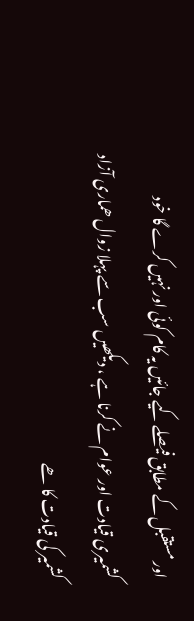اور مستقبل کے مطابق فیصلے کیے جائیں یہ کام کوئی اور نہیں کرے گا خود کشمیری قیادت اور عوام نے کرنا ہے ، دیکھیں سب سے پہلا زوال ھماری آزاد کشمیر کی قیادت کا ھے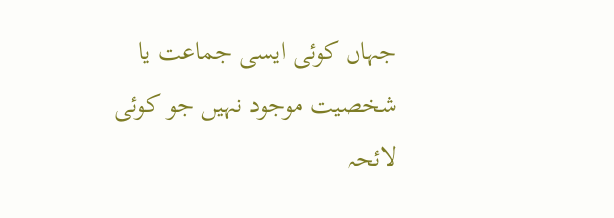جہاں کوئی ایسی جماعت یا شخصیت موجود نہیں جو کوئی لائحہ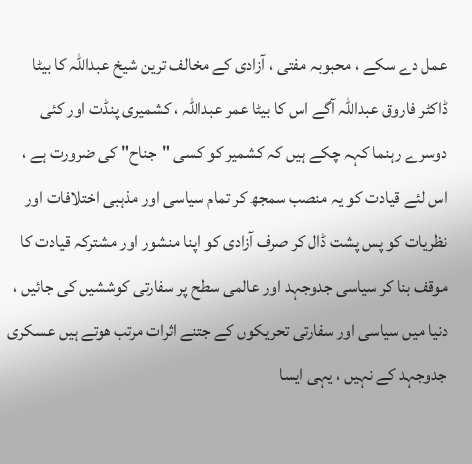عمل دے سکے ، محبوبہ مفتی ، آزادی کے مخالف ترین شیخ عبداللہ کا بیٹا ڈاکٹر فاروق عبداللہ آگے اس کا بیٹا عمر عبداللہ ، کشمیری پنڈت اور کئی دوسرے رہنما کہہ چکے ہیں کہ کشمیر کو کسی "جناح" کی ضرورت ہے ، اس لئے قیادت کو یہ منصب سمجھ کر تمام سیاسی اور مذہبی اختلافات اور نظریات کو پس پشت ڈال کر صرف آزادی کو اپنا منشور اور مشترکہ قیادت کا موقف بنا کر سیاسی جدوجہد اور عالمی سطح پر سفارتی کوششیں کی جائیں ، دنیا میں سیاسی اور سفارتی تحریکوں کے جتنے اثرات مرتب ھوتے ہیں عسکری جدوجہد کے نہیں ، یہی ایسا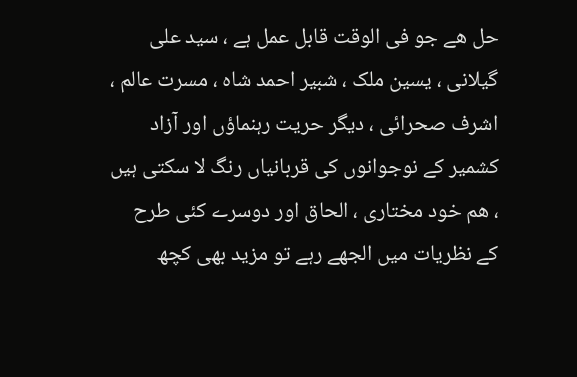حل ھے جو فی الوقت قابل عمل ہے ، سید علی گیلانی ، یسین ملک ، شبیر احمد شاہ ، مسرت عالم ، اشرف صحرائی ، دیگر حریت رہنماؤں اور آزاد کشمیر کے نوجوانوں کی قربانیاں رنگ لا سکتی ہیں ، ھم خود مختاری ، الحاق اور دوسرے کئی طرح کے نظریات میں الجھے رہے تو مزید بھی کچھ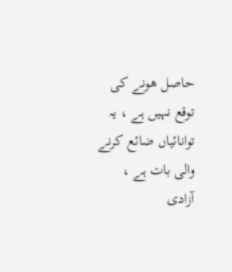حاصل ھونے کی توقع نہیں ہے ، یہ توانائیاں ضائع کرنے والی بات ہے ، آزادی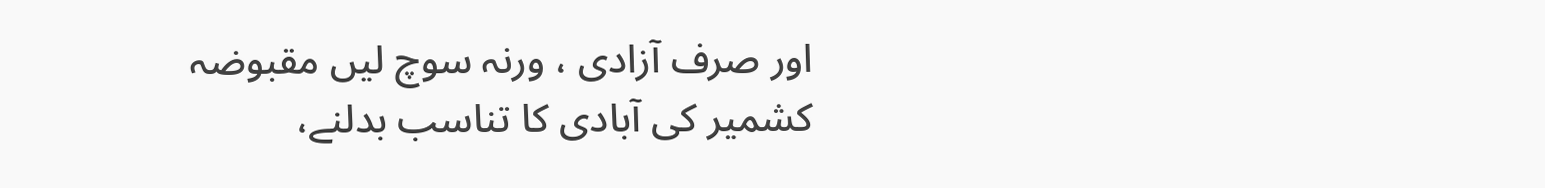اور صرف آزادی ، ورنہ سوچ لیں مقبوضہ کشمیر کی آبادی کا تناسب بدلنے،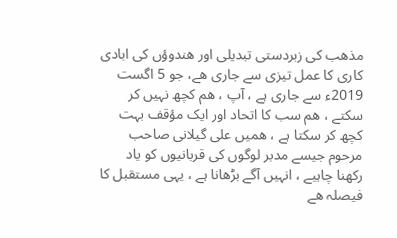مذھب کی زبردستی تبدیلی اور ھندوؤں کی ابادی کاری کا عمل تیزی سے جاری ھے، جو 5 اگست 2019ء سے جاری ہے ، آپ ، ھم کچھ نہیں کر سکتے ، ھم سب کا اتحاد اور ایک مؤقف بہت کچھ کر سکتا ہے ، ھمیں علی گیلانی صاحب مرحوم جیسے مدبر لوگوں کی قربانیوں کو یاد رکھنا چاہیے ، انہیں آگے بڑھانا ہے ، یہی مستقبل کا فیصلہ ھے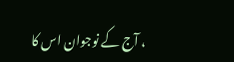، آج کے نوجوان اس کا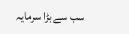سب سے بڑا سرمایہ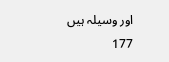اور وسیلہ ہیں
177